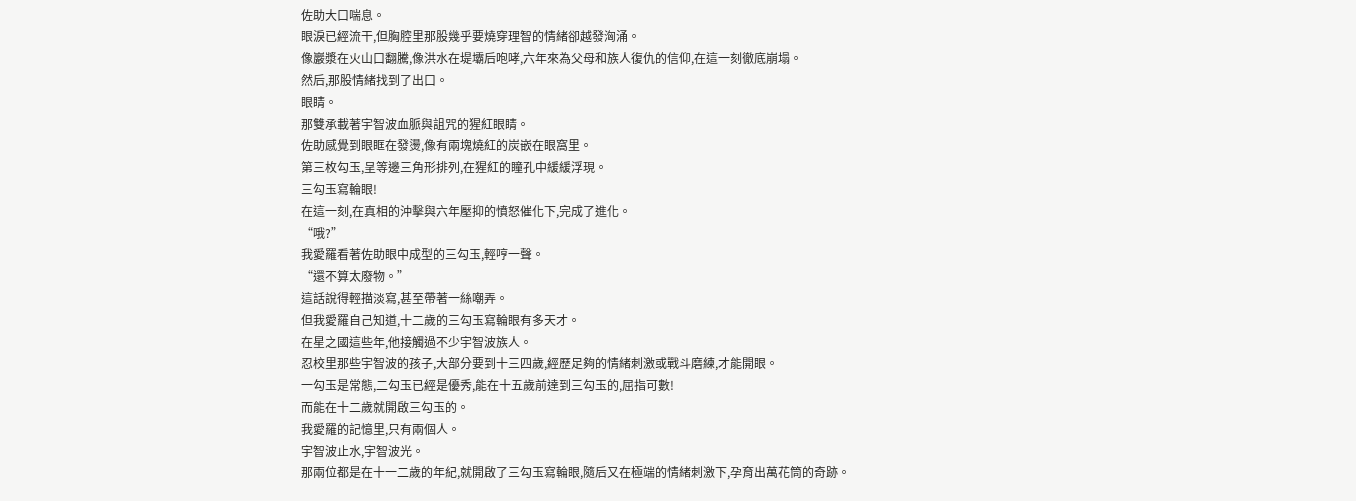佐助大口喘息。
眼淚已經流干,但胸腔里那股幾乎要燒穿理智的情緒卻越發洶涌。
像巖漿在火山口翻騰,像洪水在堤壩后咆哮,六年來為父母和族人復仇的信仰,在這一刻徹底崩塌。
然后,那股情緒找到了出口。
眼睛。
那雙承載著宇智波血脈與詛咒的猩紅眼睛。
佐助感覺到眼眶在發燙,像有兩塊燒紅的炭嵌在眼窩里。
第三枚勾玉,呈等邊三角形排列,在猩紅的瞳孔中緩緩浮現。
三勾玉寫輪眼!
在這一刻,在真相的沖擊與六年壓抑的憤怒催化下,完成了進化。
“哦?”
我愛羅看著佐助眼中成型的三勾玉,輕哼一聲。
“還不算太廢物。”
這話說得輕描淡寫,甚至帶著一絲嘲弄。
但我愛羅自己知道,十二歲的三勾玉寫輪眼有多天才。
在星之國這些年,他接觸過不少宇智波族人。
忍校里那些宇智波的孩子,大部分要到十三四歲,經歷足夠的情緒刺激或戰斗磨練,才能開眼。
一勾玉是常態,二勾玉已經是優秀,能在十五歲前達到三勾玉的,屈指可數!
而能在十二歲就開啟三勾玉的。
我愛羅的記憶里,只有兩個人。
宇智波止水,宇智波光。
那兩位都是在十一二歲的年紀,就開啟了三勾玉寫輪眼,隨后又在極端的情緒刺激下,孕育出萬花筒的奇跡。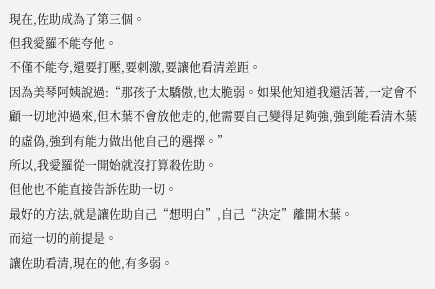現在,佐助成為了第三個。
但我愛羅不能夸他。
不僅不能夸,還要打壓,要刺激,要讓他看清差距。
因為美琴阿姨說過:“那孩子太驕傲,也太脆弱。如果他知道我還活著,一定會不顧一切地沖過來,但木葉不會放他走的,他需要自己變得足夠強,強到能看清木葉的虛偽,強到有能力做出他自己的選擇。”
所以,我愛羅從一開始就沒打算殺佐助。
但他也不能直接告訴佐助一切。
最好的方法,就是讓佐助自己“想明白”,自己“決定”離開木葉。
而這一切的前提是。
讓佐助看清,現在的他,有多弱。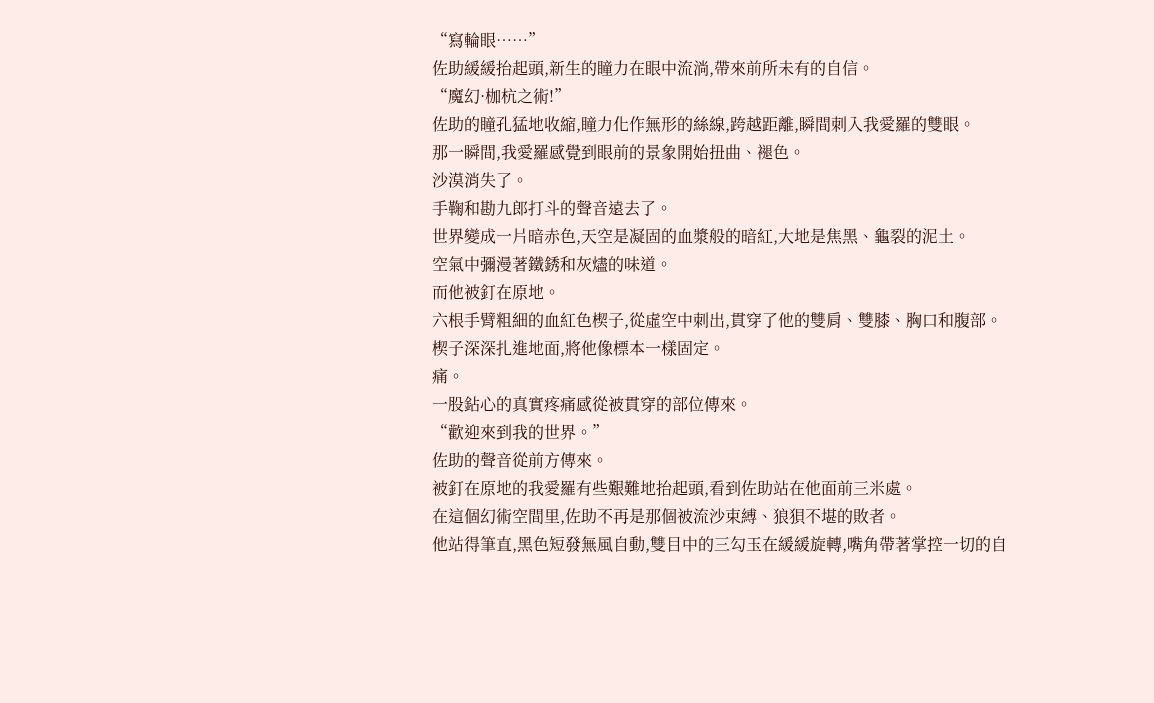“寫輪眼……”
佐助緩緩抬起頭,新生的瞳力在眼中流淌,帶來前所未有的自信。
“魔幻·枷杭之術!”
佐助的瞳孔猛地收縮,瞳力化作無形的絲線,跨越距離,瞬間刺入我愛羅的雙眼。
那一瞬間,我愛羅感覺到眼前的景象開始扭曲、褪色。
沙漠消失了。
手鞠和勘九郎打斗的聲音遠去了。
世界變成一片暗赤色,天空是凝固的血漿般的暗紅,大地是焦黑、龜裂的泥土。
空氣中彌漫著鐵銹和灰燼的味道。
而他被釘在原地。
六根手臂粗細的血紅色楔子,從虛空中刺出,貫穿了他的雙肩、雙膝、胸口和腹部。
楔子深深扎進地面,將他像標本一樣固定。
痛。
一股鉆心的真實疼痛感從被貫穿的部位傳來。
“歡迎來到我的世界。”
佐助的聲音從前方傳來。
被釘在原地的我愛羅有些艱難地抬起頭,看到佐助站在他面前三米處。
在這個幻術空間里,佐助不再是那個被流沙束縛、狼狽不堪的敗者。
他站得筆直,黑色短發無風自動,雙目中的三勾玉在緩緩旋轉,嘴角帶著掌控一切的自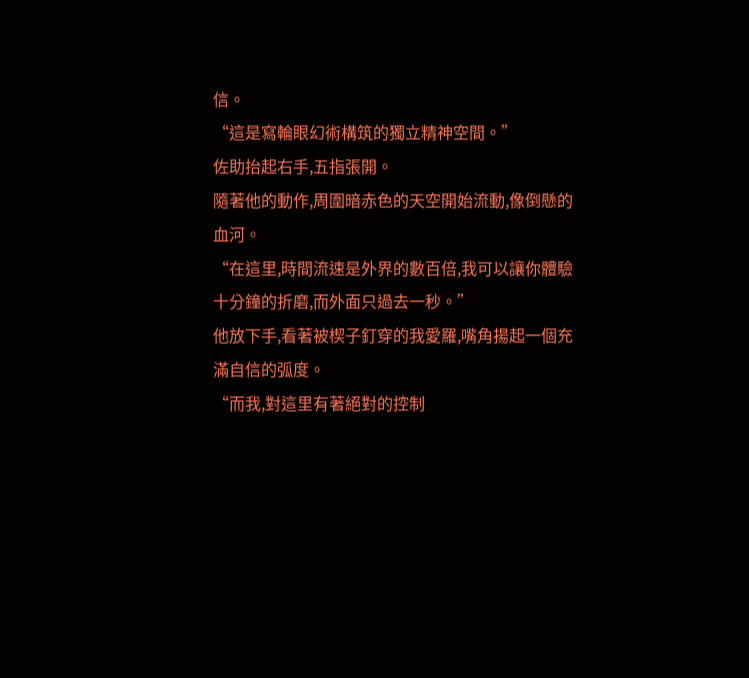信。
“這是寫輪眼幻術構筑的獨立精神空間。”
佐助抬起右手,五指張開。
隨著他的動作,周圍暗赤色的天空開始流動,像倒懸的血河。
“在這里,時間流速是外界的數百倍,我可以讓你體驗十分鐘的折磨,而外面只過去一秒。”
他放下手,看著被楔子釘穿的我愛羅,嘴角揚起一個充滿自信的弧度。
“而我,對這里有著絕對的控制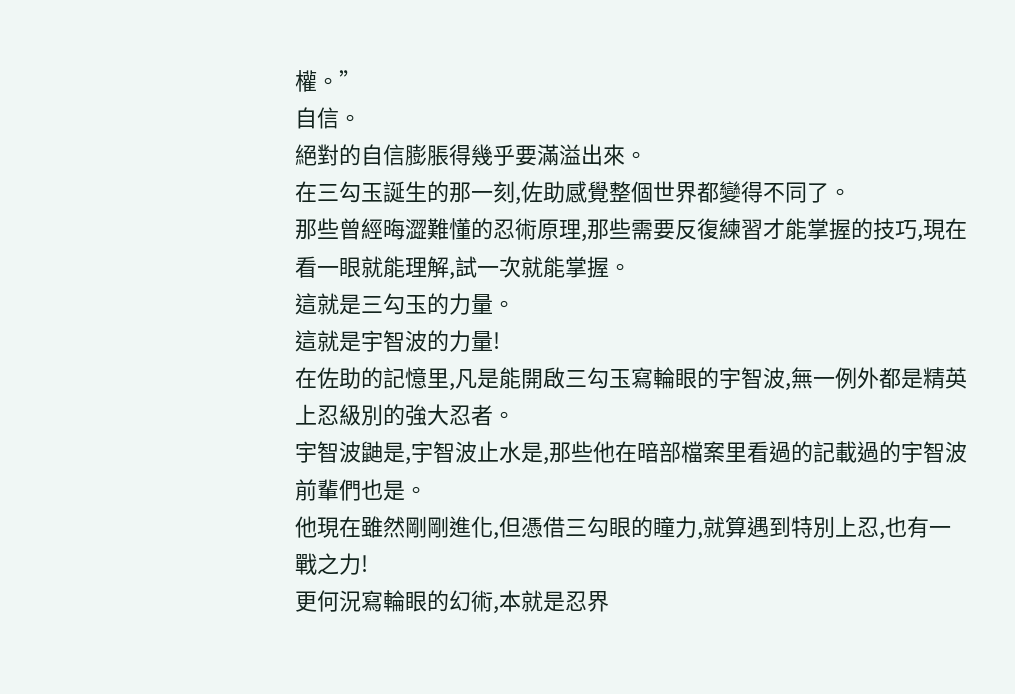權。”
自信。
絕對的自信膨脹得幾乎要滿溢出來。
在三勾玉誕生的那一刻,佐助感覺整個世界都變得不同了。
那些曾經晦澀難懂的忍術原理,那些需要反復練習才能掌握的技巧,現在看一眼就能理解,試一次就能掌握。
這就是三勾玉的力量。
這就是宇智波的力量!
在佐助的記憶里,凡是能開啟三勾玉寫輪眼的宇智波,無一例外都是精英上忍級別的強大忍者。
宇智波鼬是,宇智波止水是,那些他在暗部檔案里看過的記載過的宇智波前輩們也是。
他現在雖然剛剛進化,但憑借三勾眼的瞳力,就算遇到特別上忍,也有一戰之力!
更何況寫輪眼的幻術,本就是忍界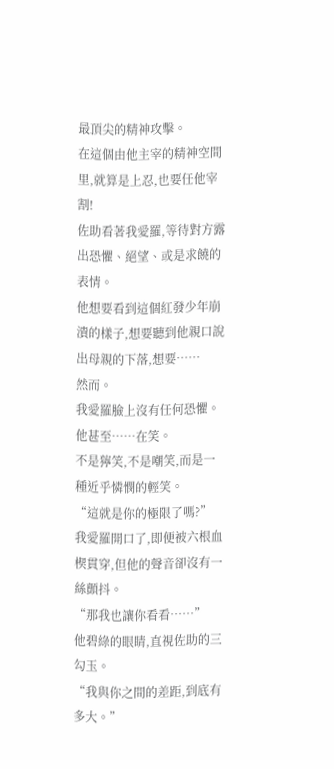最頂尖的精神攻擊。
在這個由他主宰的精神空間里,就算是上忍,也要任他宰割!
佐助看著我愛羅,等待對方露出恐懼、絕望、或是求饒的表情。
他想要看到這個紅發少年崩潰的樣子,想要聽到他親口說出母親的下落,想要……
然而。
我愛羅臉上沒有任何恐懼。
他甚至……在笑。
不是獰笑,不是嘲笑,而是一種近乎憐憫的輕笑。
“這就是你的極限了嗎?”
我愛羅開口了,即便被六根血楔貫穿,但他的聲音卻沒有一絲顫抖。
“那我也讓你看看……”
他碧綠的眼睛,直視佐助的三勾玉。
“我與你之間的差距,到底有多大。”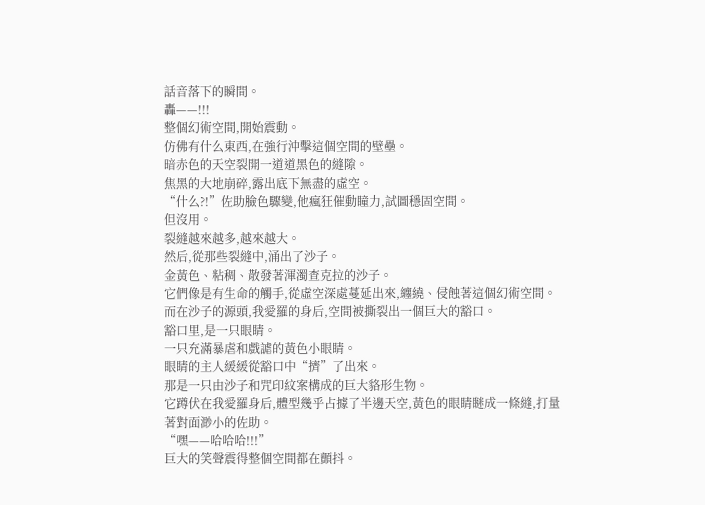話音落下的瞬間。
轟——!!!
整個幻術空間,開始震動。
仿佛有什么東西,在強行沖擊這個空間的壁壘。
暗赤色的天空裂開一道道黑色的縫隙。
焦黑的大地崩碎,露出底下無盡的虛空。
“什么?!”佐助臉色驟變,他瘋狂催動瞳力,試圖穩固空間。
但沒用。
裂縫越來越多,越來越大。
然后,從那些裂縫中,涌出了沙子。
金黃色、粘稠、散發著渾濁查克拉的沙子。
它們像是有生命的觸手,從虛空深處蔓延出來,纏繞、侵蝕著這個幻術空間。
而在沙子的源頭,我愛羅的身后,空間被撕裂出一個巨大的豁口。
豁口里,是一只眼睛。
一只充滿暴虐和戲謔的黃色小眼睛。
眼睛的主人緩緩從豁口中“擠”了出來。
那是一只由沙子和咒印紋案構成的巨大貉形生物。
它蹲伏在我愛羅身后,體型幾乎占據了半邊天空,黃色的眼睛瞇成一條縫,打量著對面渺小的佐助。
“嘿——哈哈哈!!!”
巨大的笑聲震得整個空間都在顫抖。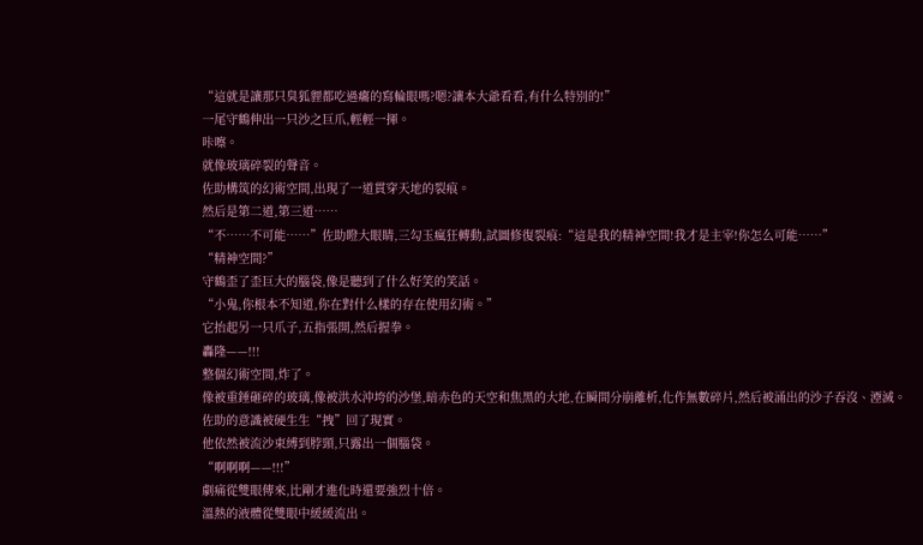“這就是讓那只臭狐貍都吃過癟的寫輪眼嗎?嗯?讓本大爺看看,有什么特別的!”
一尾守鶴伸出一只沙之巨爪,輕輕一揮。
咔嚓。
就像玻璃碎裂的聲音。
佐助構筑的幻術空間,出現了一道貫穿天地的裂痕。
然后是第二道,第三道……
“不……不可能……”佐助瞪大眼睛,三勾玉瘋狂轉動,試圖修復裂痕:“這是我的精神空間!我才是主宰!你怎么可能……”
“精神空間?”
守鶴歪了歪巨大的腦袋,像是聽到了什么好笑的笑話。
“小鬼,你根本不知道,你在對什么樣的存在使用幻術。”
它抬起另一只爪子,五指張開,然后握拳。
轟隆——!!!
整個幻術空間,炸了。
像被重錘砸碎的玻璃,像被洪水沖垮的沙堡,暗赤色的天空和焦黑的大地,在瞬間分崩離析,化作無數碎片,然后被涌出的沙子吞沒、湮滅。
佐助的意識被硬生生“拽”回了現實。
他依然被流沙束縛到脖頸,只露出一個腦袋。
“啊啊啊——!!!”
劇痛從雙眼傳來,比剛才進化時還要強烈十倍。
溫熱的液體從雙眼中緩緩流出。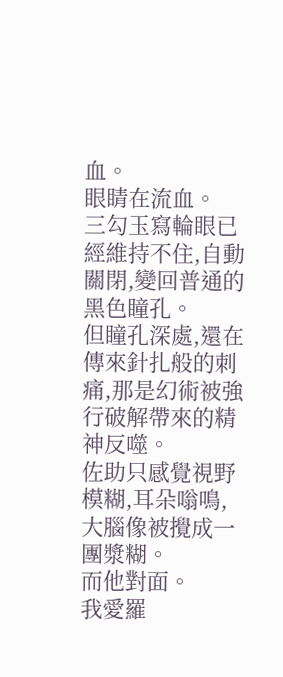血。
眼睛在流血。
三勾玉寫輪眼已經維持不住,自動關閉,變回普通的黑色瞳孔。
但瞳孔深處,還在傳來針扎般的刺痛,那是幻術被強行破解帶來的精神反噬。
佐助只感覺視野模糊,耳朵嗡鳴,大腦像被攪成一團漿糊。
而他對面。
我愛羅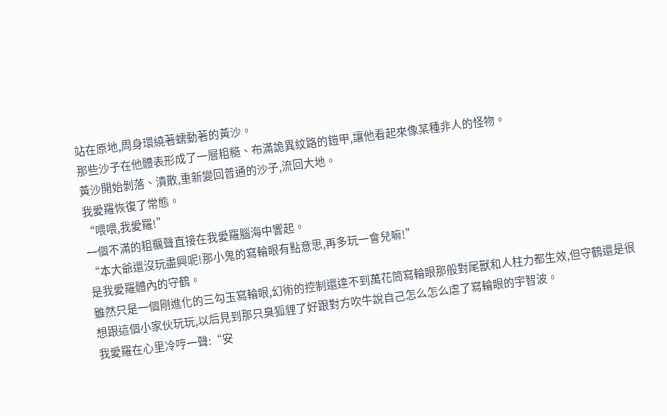站在原地,周身環繞著蠕動著的黃沙。
那些沙子在他體表形成了一層粗糙、布滿詭異紋路的鎧甲,讓他看起來像某種非人的怪物。
黃沙開始剝落、潰散,重新變回普通的沙子,流回大地。
我愛羅恢復了常態。
“喂喂,我愛羅!”
一個不滿的粗糲聲直接在我愛羅腦海中響起。
“本大爺還沒玩盡興呢!那小鬼的寫輪眼有點意思,再多玩一會兒嘛!”
是我愛羅體內的守鶴。
雖然只是一個剛進化的三勾玉寫輪眼,幻術的控制還達不到萬花筒寫輪眼那般對尾獸和人柱力都生效,但守鶴還是很想跟這個小家伙玩玩,以后見到那只臭狐貍了好跟對方吹牛說自己怎么怎么虐了寫輪眼的宇智波。
我愛羅在心里冷哼一聲:“安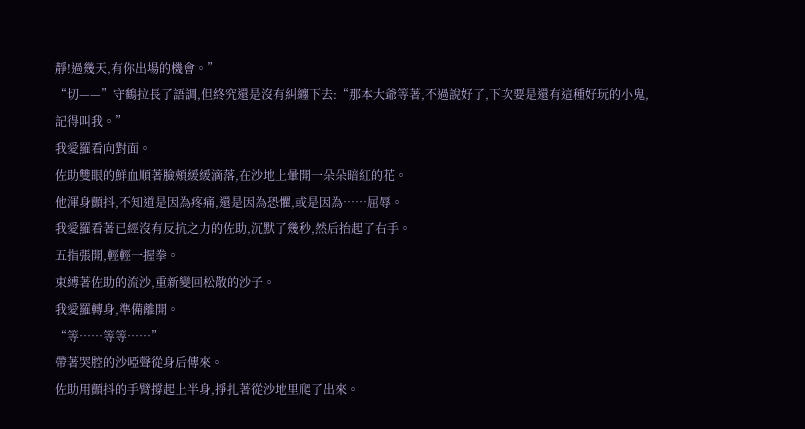靜!過幾天,有你出場的機會。”
“切——”守鶴拉長了語調,但終究還是沒有糾纏下去:“那本大爺等著,不過說好了,下次要是還有這種好玩的小鬼,記得叫我。”
我愛羅看向對面。
佐助雙眼的鮮血順著臉頰緩緩滴落,在沙地上暈開一朵朵暗紅的花。
他渾身顫抖,不知道是因為疼痛,還是因為恐懼,或是因為……屈辱。
我愛羅看著已經沒有反抗之力的佐助,沉默了幾秒,然后抬起了右手。
五指張開,輕輕一握拳。
束縛著佐助的流沙,重新變回松散的沙子。
我愛羅轉身,準備離開。
“等……等等……”
帶著哭腔的沙啞聲從身后傳來。
佐助用顫抖的手臂撐起上半身,掙扎著從沙地里爬了出來。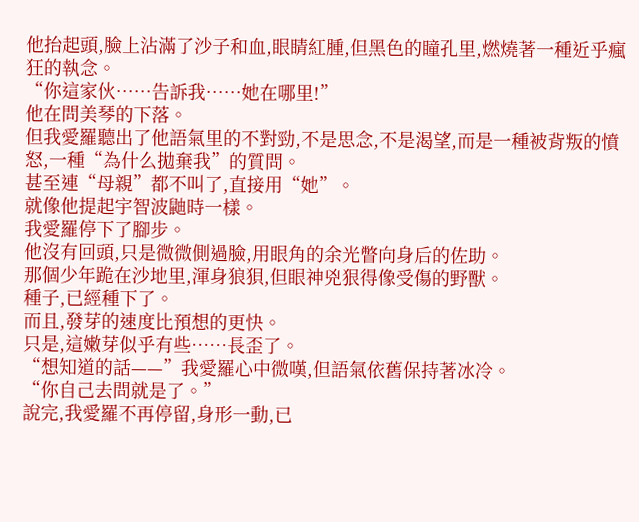他抬起頭,臉上沾滿了沙子和血,眼睛紅腫,但黑色的瞳孔里,燃燒著一種近乎瘋狂的執念。
“你這家伙……告訴我……她在哪里!”
他在問美琴的下落。
但我愛羅聽出了他語氣里的不對勁,不是思念,不是渴望,而是一種被背叛的憤怒,一種“為什么拋棄我”的質問。
甚至連“母親”都不叫了,直接用“她”。
就像他提起宇智波鼬時一樣。
我愛羅停下了腳步。
他沒有回頭,只是微微側過臉,用眼角的余光瞥向身后的佐助。
那個少年跪在沙地里,渾身狼狽,但眼神兇狠得像受傷的野獸。
種子,已經種下了。
而且,發芽的速度比預想的更快。
只是,這嫩芽似乎有些……長歪了。
“想知道的話——”我愛羅心中微嘆,但語氣依舊保持著冰冷。
“你自己去問就是了。”
說完,我愛羅不再停留,身形一動,已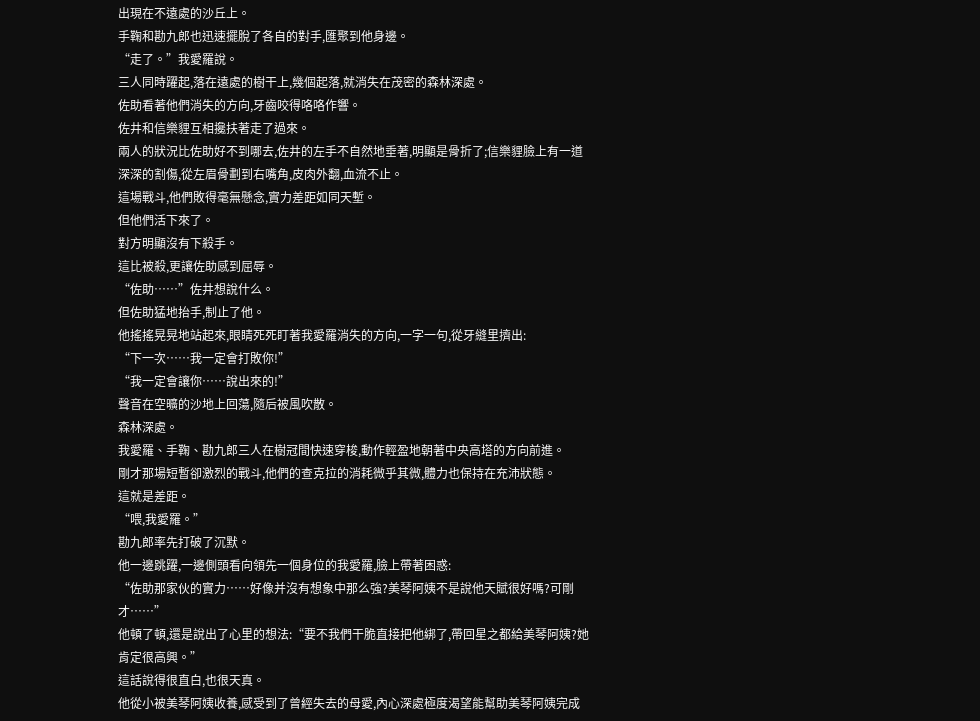出現在不遠處的沙丘上。
手鞠和勘九郎也迅速擺脫了各自的對手,匯聚到他身邊。
“走了。”我愛羅說。
三人同時躍起,落在遠處的樹干上,幾個起落,就消失在茂密的森林深處。
佐助看著他們消失的方向,牙齒咬得咯咯作響。
佐井和信樂貍互相攙扶著走了過來。
兩人的狀況比佐助好不到哪去,佐井的左手不自然地垂著,明顯是骨折了;信樂貍臉上有一道深深的割傷,從左眉骨劃到右嘴角,皮肉外翻,血流不止。
這場戰斗,他們敗得毫無懸念,實力差距如同天塹。
但他們活下來了。
對方明顯沒有下殺手。
這比被殺,更讓佐助感到屈辱。
“佐助……”佐井想說什么。
但佐助猛地抬手,制止了他。
他搖搖晃晃地站起來,眼睛死死盯著我愛羅消失的方向,一字一句,從牙縫里擠出:
“下一次……我一定會打敗你!”
“我一定會讓你……說出來的!”
聲音在空曠的沙地上回蕩,隨后被風吹散。
森林深處。
我愛羅、手鞠、勘九郎三人在樹冠間快速穿梭,動作輕盈地朝著中央高塔的方向前進。
剛才那場短暫卻激烈的戰斗,他們的查克拉的消耗微乎其微,體力也保持在充沛狀態。
這就是差距。
“喂,我愛羅。”
勘九郎率先打破了沉默。
他一邊跳躍,一邊側頭看向領先一個身位的我愛羅,臉上帶著困惑:
“佐助那家伙的實力……好像并沒有想象中那么強?美琴阿姨不是說他天賦很好嗎?可剛才……”
他頓了頓,還是說出了心里的想法:“要不我們干脆直接把他綁了,帶回星之都給美琴阿姨?她肯定很高興。”
這話說得很直白,也很天真。
他從小被美琴阿姨收養,感受到了曾經失去的母愛,內心深處極度渴望能幫助美琴阿姨完成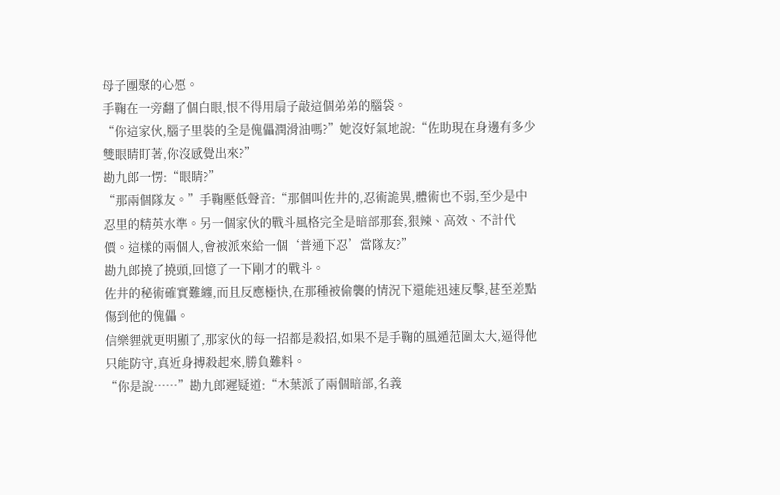母子團聚的心愿。
手鞠在一旁翻了個白眼,恨不得用扇子敲這個弟弟的腦袋。
“你這家伙,腦子里裝的全是傀儡潤滑油嗎?”她沒好氣地說:“佐助現在身邊有多少雙眼睛盯著,你沒感覺出來?”
勘九郎一愣:“眼睛?”
“那兩個隊友。”手鞠壓低聲音:“那個叫佐井的,忍術詭異,體術也不弱,至少是中忍里的精英水準。另一個家伙的戰斗風格完全是暗部那套,狠辣、高效、不計代價。這樣的兩個人,會被派來給一個‘普通下忍’當隊友?”
勘九郎撓了撓頭,回憶了一下剛才的戰斗。
佐井的秘術確實難纏,而且反應極快,在那種被偷襲的情況下還能迅速反擊,甚至差點傷到他的傀儡。
信樂貍就更明顯了,那家伙的每一招都是殺招,如果不是手鞠的風遁范圍太大,逼得他只能防守,真近身搏殺起來,勝負難料。
“你是說……”勘九郎遲疑道:“木葉派了兩個暗部,名義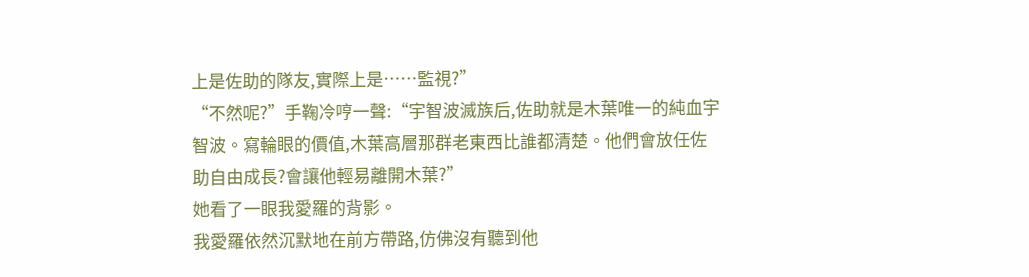上是佐助的隊友,實際上是……監視?”
“不然呢?”手鞠冷哼一聲:“宇智波滅族后,佐助就是木葉唯一的純血宇智波。寫輪眼的價值,木葉高層那群老東西比誰都清楚。他們會放任佐助自由成長?會讓他輕易離開木葉?”
她看了一眼我愛羅的背影。
我愛羅依然沉默地在前方帶路,仿佛沒有聽到他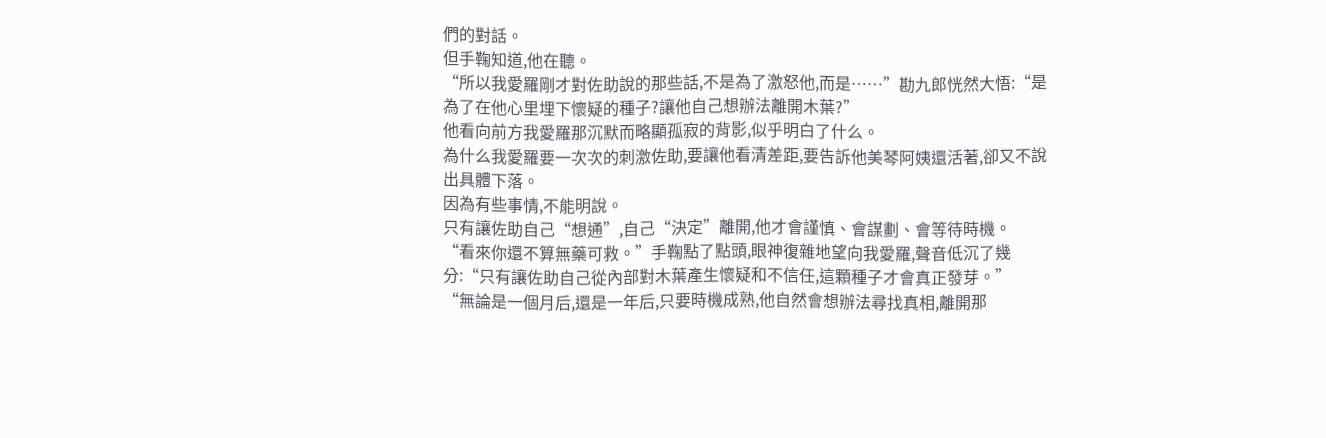們的對話。
但手鞠知道,他在聽。
“所以我愛羅剛才對佐助說的那些話,不是為了激怒他,而是……”勘九郎恍然大悟:“是為了在他心里埋下懷疑的種子?讓他自己想辦法離開木葉?”
他看向前方我愛羅那沉默而略顯孤寂的背影,似乎明白了什么。
為什么我愛羅要一次次的刺激佐助,要讓他看清差距,要告訴他美琴阿姨還活著,卻又不說出具體下落。
因為有些事情,不能明說。
只有讓佐助自己“想通”,自己“決定”離開,他才會謹慎、會謀劃、會等待時機。
“看來你還不算無藥可救。”手鞠點了點頭,眼神復雜地望向我愛羅,聲音低沉了幾分:“只有讓佐助自己從內部對木葉產生懷疑和不信任,這顆種子才會真正發芽。”
“無論是一個月后,還是一年后,只要時機成熟,他自然會想辦法尋找真相,離開那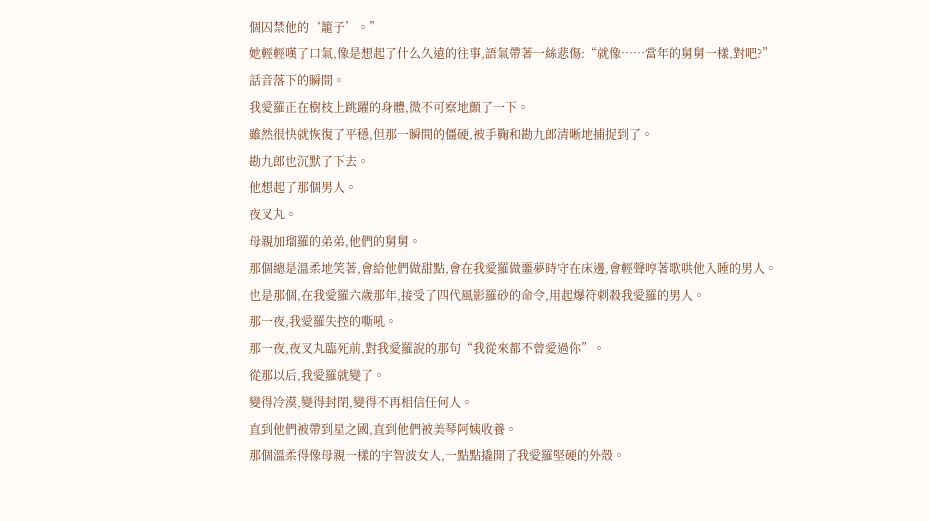個囚禁他的‘籠子’。”
她輕輕嘆了口氣,像是想起了什么久遠的往事,語氣帶著一絲悲傷:“就像……當年的舅舅一樣,對吧?”
話音落下的瞬間。
我愛羅正在樹枝上跳躍的身體,微不可察地顫了一下。
雖然很快就恢復了平穩,但那一瞬間的僵硬,被手鞠和勘九郎清晰地捕捉到了。
勘九郎也沉默了下去。
他想起了那個男人。
夜叉丸。
母親加瑠羅的弟弟,他們的舅舅。
那個總是溫柔地笑著,會給他們做甜點,會在我愛羅做噩夢時守在床邊,會輕聲哼著歌哄他入睡的男人。
也是那個,在我愛羅六歲那年,接受了四代風影羅砂的命令,用起爆符刺殺我愛羅的男人。
那一夜,我愛羅失控的嘶吼。
那一夜,夜叉丸臨死前,對我愛羅說的那句“我從來都不曾愛過你”。
從那以后,我愛羅就變了。
變得冷漠,變得封閉,變得不再相信任何人。
直到他們被帶到星之國,直到他們被美琴阿姨收養。
那個溫柔得像母親一樣的宇智波女人,一點點撬開了我愛羅堅硬的外殼。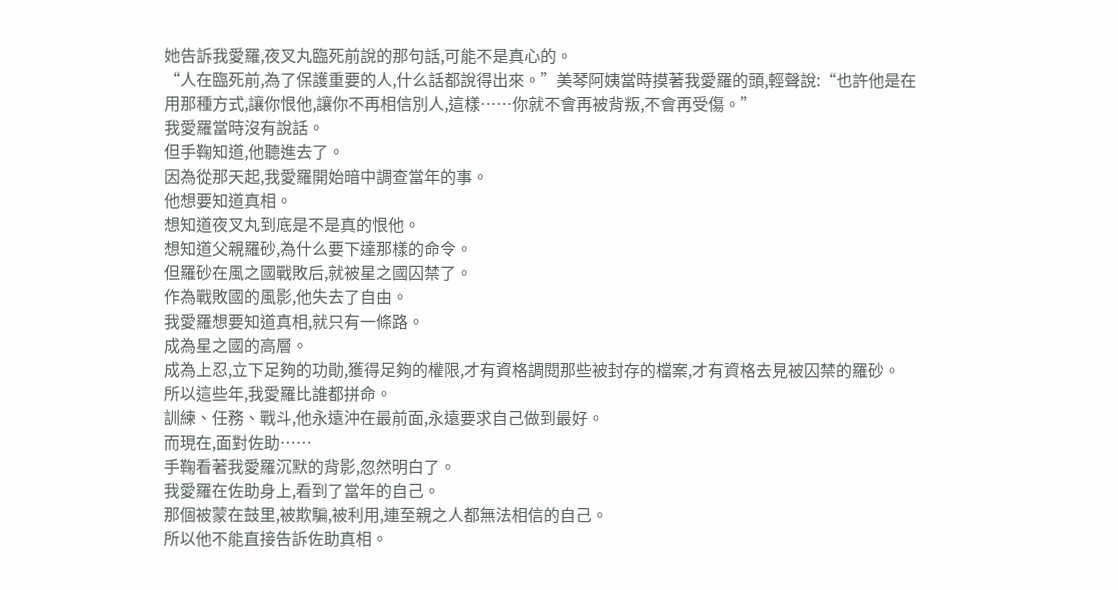她告訴我愛羅,夜叉丸臨死前說的那句話,可能不是真心的。
“人在臨死前,為了保護重要的人,什么話都說得出來。”美琴阿姨當時摸著我愛羅的頭,輕聲說:“也許他是在用那種方式,讓你恨他,讓你不再相信別人,這樣……你就不會再被背叛,不會再受傷。”
我愛羅當時沒有說話。
但手鞠知道,他聽進去了。
因為從那天起,我愛羅開始暗中調查當年的事。
他想要知道真相。
想知道夜叉丸到底是不是真的恨他。
想知道父親羅砂,為什么要下達那樣的命令。
但羅砂在風之國戰敗后,就被星之國囚禁了。
作為戰敗國的風影,他失去了自由。
我愛羅想要知道真相,就只有一條路。
成為星之國的高層。
成為上忍,立下足夠的功勛,獲得足夠的權限,才有資格調閱那些被封存的檔案,才有資格去見被囚禁的羅砂。
所以這些年,我愛羅比誰都拼命。
訓練、任務、戰斗,他永遠沖在最前面,永遠要求自己做到最好。
而現在,面對佐助……
手鞠看著我愛羅沉默的背影,忽然明白了。
我愛羅在佐助身上,看到了當年的自己。
那個被蒙在鼓里,被欺騙,被利用,連至親之人都無法相信的自己。
所以他不能直接告訴佐助真相。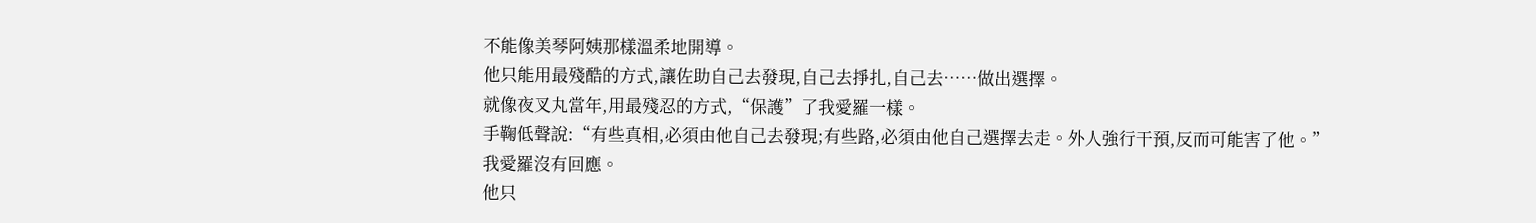不能像美琴阿姨那樣溫柔地開導。
他只能用最殘酷的方式,讓佐助自己去發現,自己去掙扎,自己去……做出選擇。
就像夜叉丸當年,用最殘忍的方式,“保護”了我愛羅一樣。
手鞠低聲說:“有些真相,必須由他自己去發現;有些路,必須由他自己選擇去走。外人強行干預,反而可能害了他。”
我愛羅沒有回應。
他只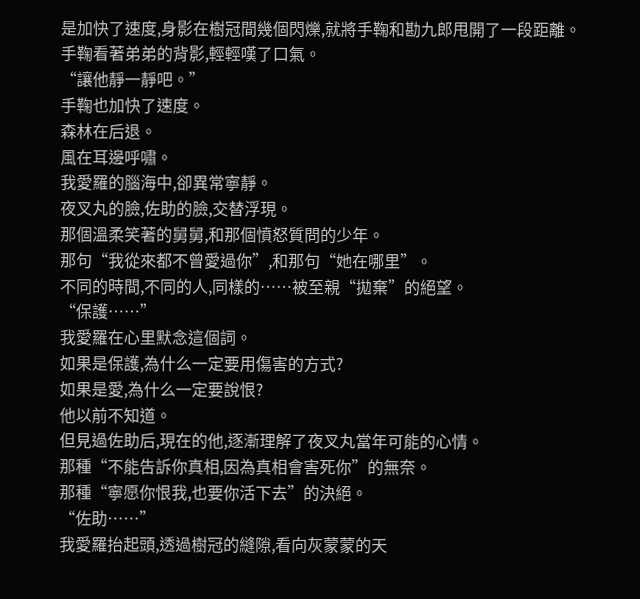是加快了速度,身影在樹冠間幾個閃爍,就將手鞠和勘九郎甩開了一段距離。
手鞠看著弟弟的背影,輕輕嘆了口氣。
“讓他靜一靜吧。”
手鞠也加快了速度。
森林在后退。
風在耳邊呼嘯。
我愛羅的腦海中,卻異常寧靜。
夜叉丸的臉,佐助的臉,交替浮現。
那個溫柔笑著的舅舅,和那個憤怒質問的少年。
那句“我從來都不曾愛過你”,和那句“她在哪里”。
不同的時間,不同的人,同樣的……被至親“拋棄”的絕望。
“保護……”
我愛羅在心里默念這個詞。
如果是保護,為什么一定要用傷害的方式?
如果是愛,為什么一定要說恨?
他以前不知道。
但見過佐助后,現在的他,逐漸理解了夜叉丸當年可能的心情。
那種“不能告訴你真相,因為真相會害死你”的無奈。
那種“寧愿你恨我,也要你活下去”的決絕。
“佐助……”
我愛羅抬起頭,透過樹冠的縫隙,看向灰蒙蒙的天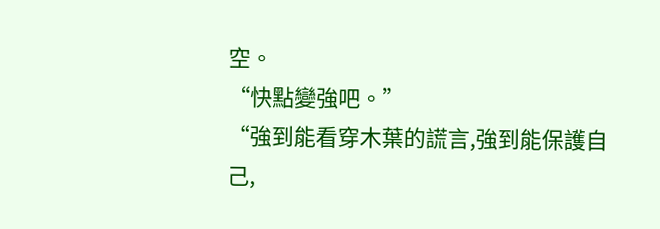空。
“快點變強吧。”
“強到能看穿木葉的謊言,強到能保護自己,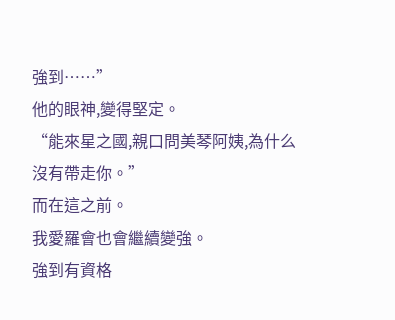強到……”
他的眼神,變得堅定。
“能來星之國,親口問美琴阿姨,為什么沒有帶走你。”
而在這之前。
我愛羅會也會繼續變強。
強到有資格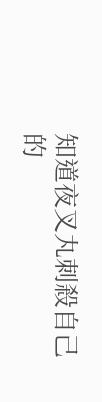知道夜叉丸刺殺自己的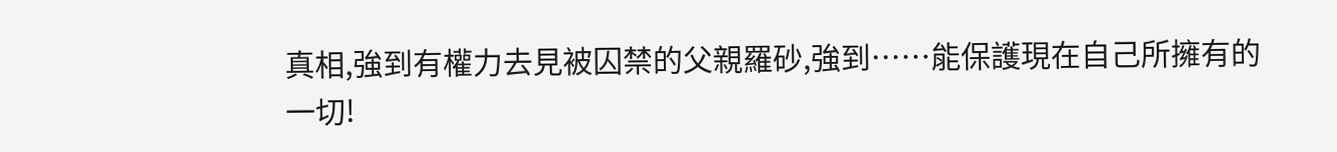真相,強到有權力去見被囚禁的父親羅砂,強到……能保護現在自己所擁有的一切!